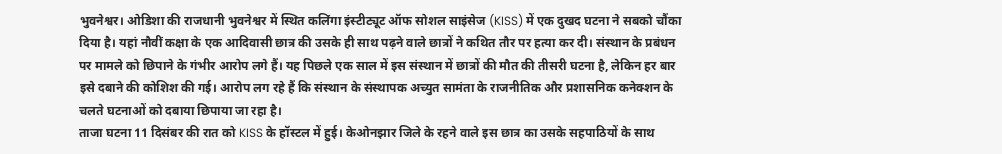भुवनेश्वर। ओडिशा की राजधानी भुवनेश्वर में स्थित कलिंगा इंस्टीट्यूट ऑफ सोशल साइंसेज (KISS) में एक दुखद घटना ने सबको चौंका दिया है। यहां नौवीं कक्षा के एक आदिवासी छात्र की उसके ही साथ पढ़ने वाले छात्रों ने कथित तौर पर हत्या कर दी। संस्थान के प्रबंधन पर मामले को छिपाने के गंभीर आरोप लगे हैं। यह पिछले एक साल में इस संस्थान में छात्रों की मौत की तीसरी घटना है, लेकिन हर बार इसे दबाने की कोशिश की गई। आरोप लग रहे हैं कि संस्थान के संस्थापक अच्युत सामंता के राजनीतिक और प्रशासनिक कनेक्शन के चलते घटनाओं को दबाया छिपाया जा रहा है।
ताजा घटना 11 दिसंबर की रात को KISS के हॉस्टल में हुई। केओनझार जिले के रहने वाले इस छात्र का उसके सहपाठियों के साथ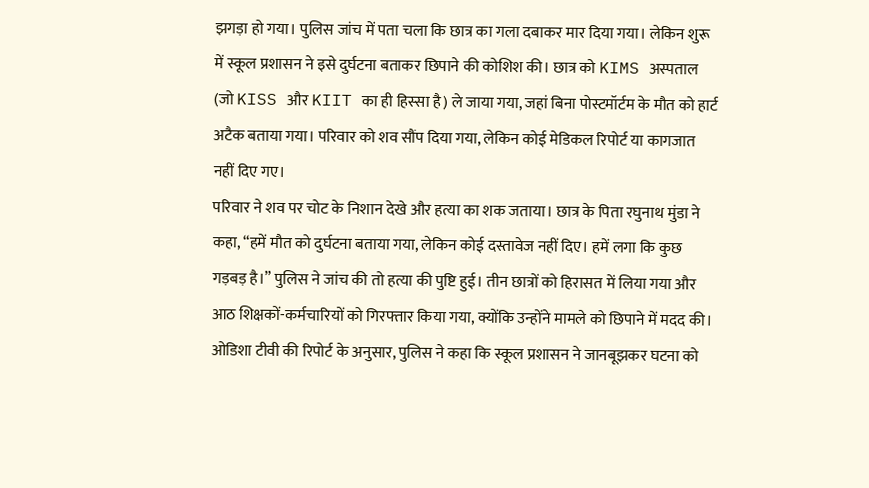झगड़ा हो गया। पुलिस जांच में पता चला कि छात्र का गला दबाकर मार दिया गया। लेकिन शुरू में स्कूल प्रशासन ने इसे दुर्घटना बताकर छिपाने की कोशिश की। छात्र को KIMS अस्पताल (जो KISS और KIIT का ही हिस्सा है) ले जाया गया, जहां बिना पोस्टमॉर्टम के मौत को हार्ट अटैक बताया गया। परिवार को शव सौंप दिया गया, लेकिन कोई मेडिकल रिपोर्ट या कागजात नहीं दिए गए।
परिवार ने शव पर चोट के निशान देखे और हत्या का शक जताया। छात्र के पिता रघुनाथ मुंडा ने कहा, “हमें मौत को दुर्घटना बताया गया, लेकिन कोई दस्तावेज नहीं दिए। हमें लगा कि कुछ गड़बड़ है।” पुलिस ने जांच की तो हत्या की पुष्टि हुई। तीन छात्रों को हिरासत में लिया गया और आठ शिक्षकों-कर्मचारियों को गिरफ्तार किया गया, क्योंकि उन्होंने मामले को छिपाने में मदद की। ओडिशा टीवी की रिपोर्ट के अनुसार, पुलिस ने कहा कि स्कूल प्रशासन ने जानबूझकर घटना को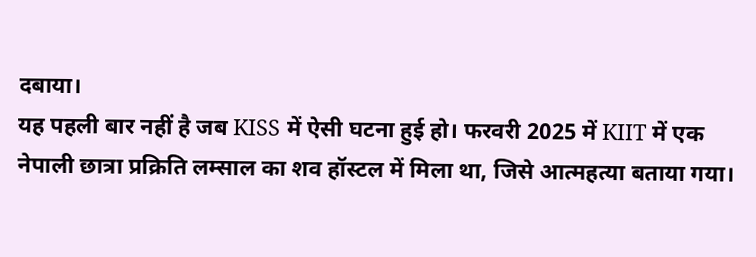दबाया।
यह पहली बार नहीं है जब KISS में ऐसी घटना हुई हो। फरवरी 2025 में KIIT में एक नेपाली छात्रा प्रक्रिति लम्साल का शव हॉस्टल में मिला था, जिसे आत्महत्या बताया गया।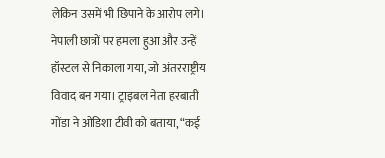लेकिन उसमें भी छिपाने के आरोप लगे। नेपाली छात्रों पर हमला हुआ और उन्हें हॉस्टल से निकाला गया, जो अंतरराष्ट्रीय विवाद बन गया। ट्राइबल नेता हरबाती गोंडा ने ओडिशा टीवी को बताया, “कई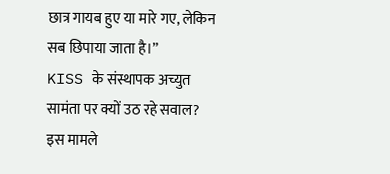छात्र गायब हुए या मारे गए, लेकिन सब छिपाया जाता है।”
KISS के संस्थापक अच्युत सामंता पर क्यों उठ रहे सवाल?
इस मामले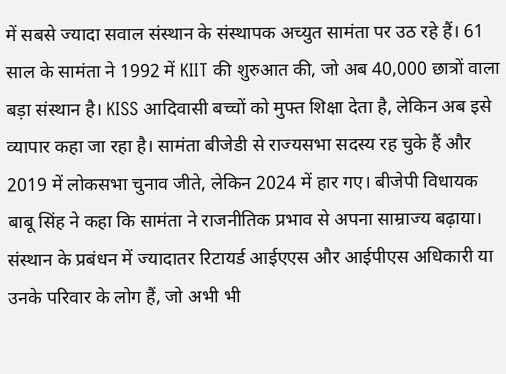में सबसे ज्यादा सवाल संस्थान के संस्थापक अच्युत सामंता पर उठ रहे हैं। 61 साल के सामंता ने 1992 में KIIT की शुरुआत की, जो अब 40,000 छात्रों वाला बड़ा संस्थान है। KISS आदिवासी बच्चों को मुफ्त शिक्षा देता है, लेकिन अब इसे व्यापार कहा जा रहा है। सामंता बीजेडी से राज्यसभा सदस्य रह चुके हैं और 2019 में लोकसभा चुनाव जीते, लेकिन 2024 में हार गए। बीजेपी विधायक बाबू सिंह ने कहा कि सामंता ने राजनीतिक प्रभाव से अपना साम्राज्य बढ़ाया।
संस्थान के प्रबंधन में ज्यादातर रिटायर्ड आईएएस और आईपीएस अधिकारी या उनके परिवार के लोग हैं, जो अभी भी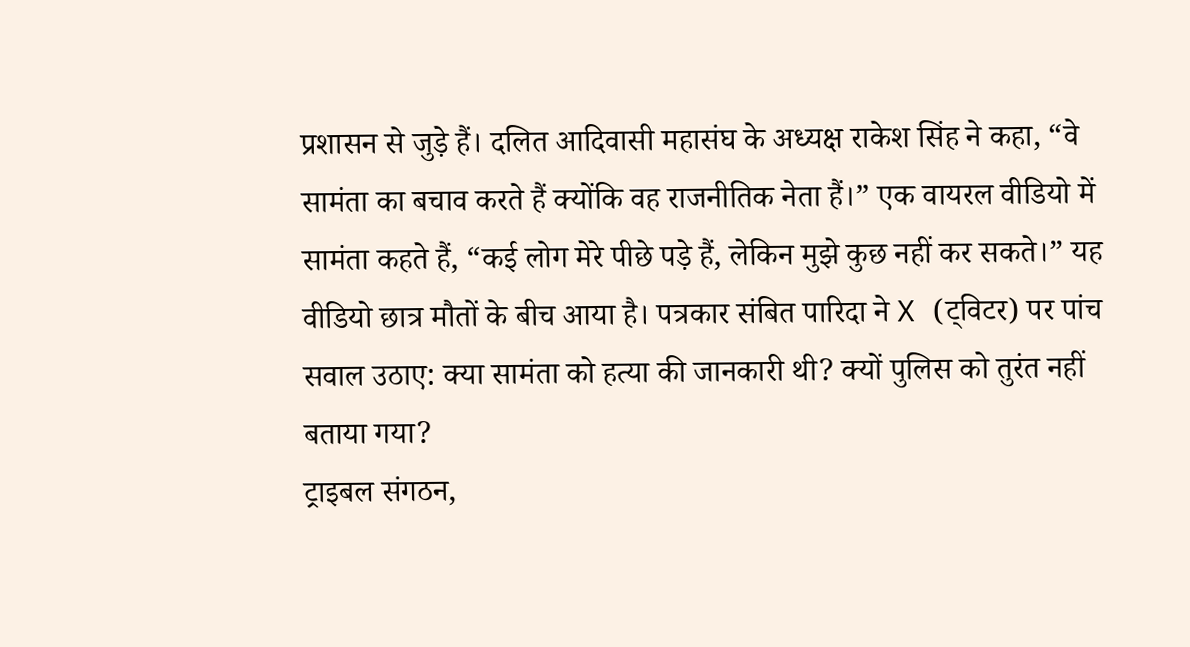प्रशासन से जुड़े हैं। दलित आदिवासी महासंघ के अध्यक्ष राकेश सिंह ने कहा, “वे सामंता का बचाव करते हैं क्योंकि वह राजनीतिक नेता हैं।” एक वायरल वीडियो में सामंता कहते हैं, “कई लोग मेरे पीछे पड़े हैं, लेकिन मुझे कुछ नहीं कर सकते।” यह वीडियो छात्र मौतों के बीच आया है। पत्रकार संबित पारिदा ने X (ट्विटर) पर पांच सवाल उठाए: क्या सामंता को हत्या की जानकारी थी? क्यों पुलिस को तुरंत नहीं बताया गया?
ट्राइबल संगठन,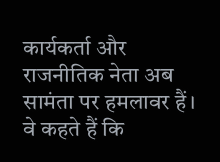कार्यकर्ता और राजनीतिक नेता अब सामंता पर हमलावर हैं। वे कहते हैं कि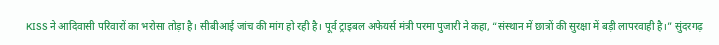KISS ने आदिवासी परिवारों का भरोसा तोड़ा है। सीबीआई जांच की मांग हो रही है। पूर्व ट्राइबल अफेयर्स मंत्री परमा पुजारी ने कहा, “संस्थान में छात्रों की सुरक्षा में बड़ी लापरवाही है।” सुंदरगढ़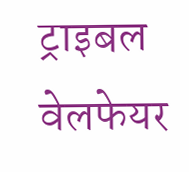ट्राइबल वेलफेयर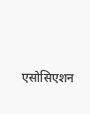एसोसिएशन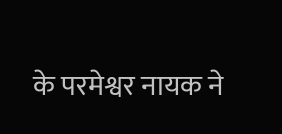के परमेश्वर नायक ने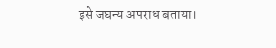इसे जघन्य अपराध बताया।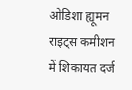ओडिशा ह्यूमन राइट्स कमीशन में शिकायत दर्ज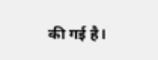की गई है।